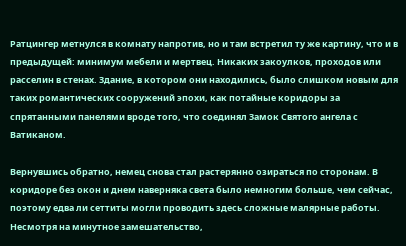Ратцингер метнулся в комнату напротив, но и там встретил ту же картину, что и в предыдущей: минимум мебели и мертвец. Никаких закоулков, проходов или расселин в стенах. Здание, в котором они находились, было слишком новым для таких романтических сооружений эпохи, как потайные коридоры за спрятанными панелями вроде того, что соединял Замок Святого ангела с Ватиканом.

Вернувшись обратно, немец снова стал растерянно озираться по сторонам. В коридоре без окон и днем наверняка света было немногим больше, чем сейчас, поэтому едва ли сеттиты могли проводить здесь сложные малярные работы. Несмотря на минутное замешательство,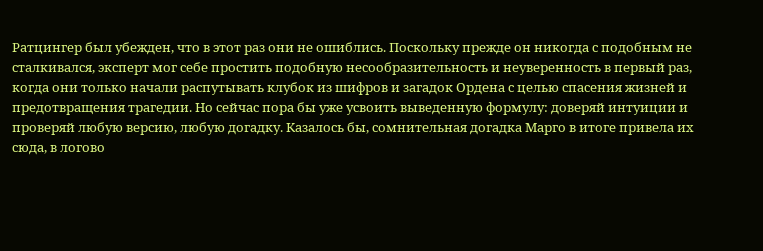Ратцингер был убежден, что в этот раз они не ошиблись. Поскольку прежде он никогда с подобным не сталкивался, эксперт мог себе простить подобную несообразительность и неуверенность в первый раз, когда они только начали распутывать клубок из шифров и загадок Ордена с целью спасения жизней и предотвращения трагедии. Но сейчас пора бы уже усвоить выведенную формулу: доверяй интуиции и проверяй любую версию, любую догадку. Казалось бы, сомнительная догадка Марго в итоге привела их сюда, в логово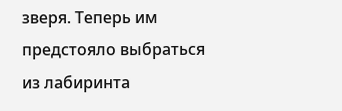зверя. Теперь им предстояло выбраться из лабиринта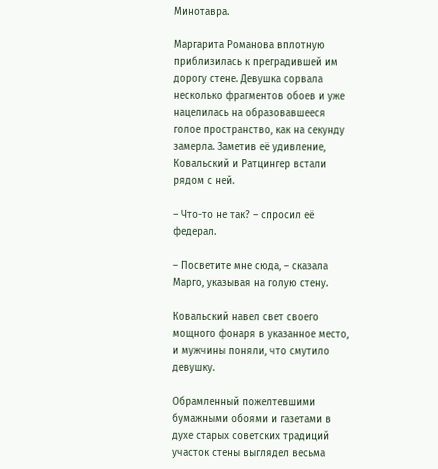Минотавра.

Маргарита Романова вплотную приблизилась к преградившей им дорогу стене. Девушка сорвала несколько фрагментов обоев и уже нацелилась на образовавшееся голое пространство, как на секунду замерла. Заметив её удивление, Ковальский и Ратцингер встали рядом с ней.

– Что-то не так? – спросил её федерал.

– Посветите мне сюда, – сказала Марго, указывая на голую стену.

Ковальский навел свет своего мощного фонаря в указанное место, и мужчины поняли, что смутило девушку.

Обрамленный пожелтевшими бумажными обоями и газетами в духе старых советских традиций участок стены выглядел весьма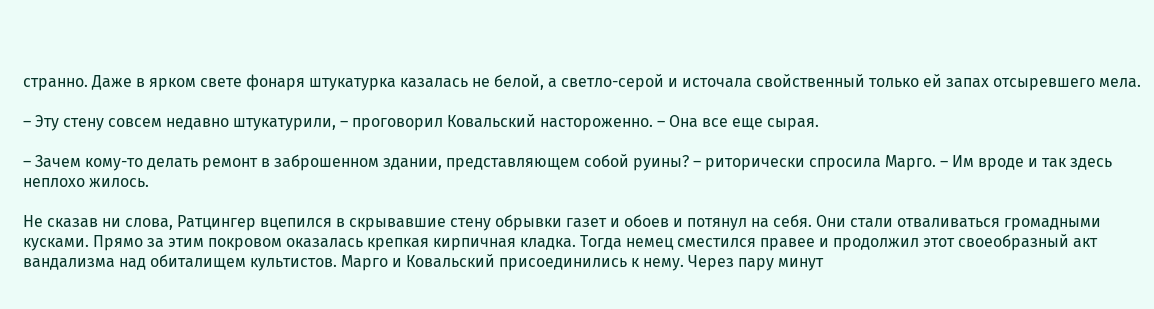странно. Даже в ярком свете фонаря штукатурка казалась не белой, а светло-серой и источала свойственный только ей запах отсыревшего мела.

– Эту стену совсем недавно штукатурили, – проговорил Ковальский настороженно. – Она все еще сырая.

– Зачем кому-то делать ремонт в заброшенном здании, представляющем собой руины? – риторически спросила Марго. – Им вроде и так здесь неплохо жилось.

Не сказав ни слова, Ратцингер вцепился в скрывавшие стену обрывки газет и обоев и потянул на себя. Они стали отваливаться громадными кусками. Прямо за этим покровом оказалась крепкая кирпичная кладка. Тогда немец сместился правее и продолжил этот своеобразный акт вандализма над обиталищем культистов. Марго и Ковальский присоединились к нему. Через пару минут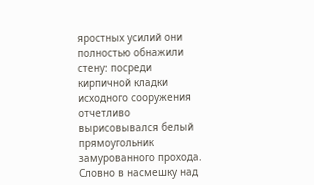яростных усилий они полностью обнажили стену: посреди кирпичной кладки исходного сооружения отчетливо вырисовывался белый прямоугольник замурованного прохода. Словно в насмешку над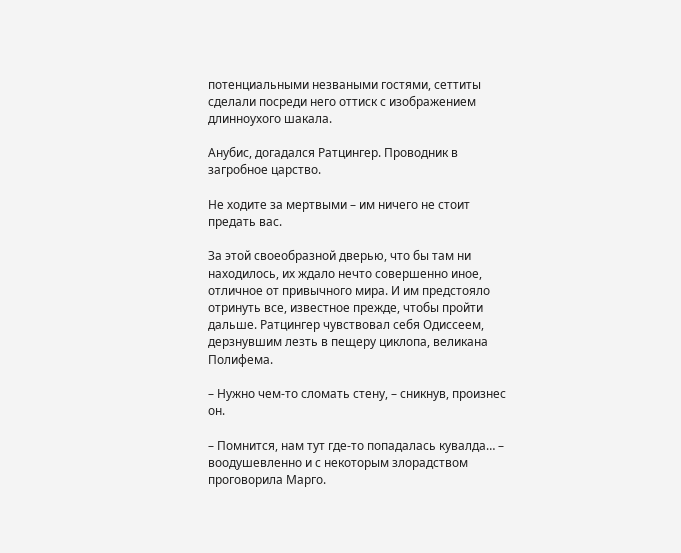потенциальными незваными гостями, сеттиты сделали посреди него оттиск с изображением длинноухого шакала.

Анубис, догадался Ратцингер. Проводник в загробное царство.

Не ходите за мертвыми – им ничего не стоит предать вас.

За этой своеобразной дверью, что бы там ни находилось, их ждало нечто совершенно иное, отличное от привычного мира. И им предстояло отринуть все, известное прежде, чтобы пройти дальше. Ратцингер чувствовал себя Одиссеем, дерзнувшим лезть в пещеру циклопа, великана Полифема.

– Нужно чем-то сломать стену, – сникнув, произнес он.

– Помнится, нам тут где-то попадалась кувалда… – воодушевленно и с некоторым злорадством проговорила Марго.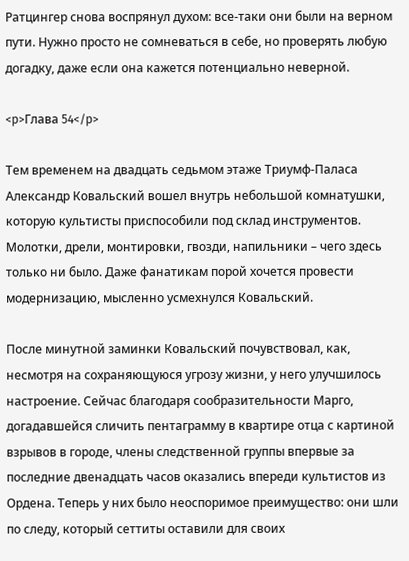Ратцингер снова воспрянул духом: все-таки они были на верном пути. Нужно просто не сомневаться в себе, но проверять любую догадку, даже если она кажется потенциально неверной.

<p>Глава 54</p>

Тем временем на двадцать седьмом этаже Триумф-Паласа Александр Ковальский вошел внутрь небольшой комнатушки, которую культисты приспособили под склад инструментов. Молотки, дрели, монтировки, гвозди, напильники – чего здесь только ни было. Даже фанатикам порой хочется провести модернизацию, мысленно усмехнулся Ковальский.

После минутной заминки Ковальский почувствовал, как, несмотря на сохраняющуюся угрозу жизни, у него улучшилось настроение. Сейчас благодаря сообразительности Марго, догадавшейся сличить пентаграмму в квартире отца с картиной взрывов в городе, члены следственной группы впервые за последние двенадцать часов оказались впереди культистов из Ордена. Теперь у них было неоспоримое преимущество: они шли по следу, который сеттиты оставили для своих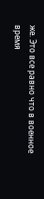же. Это все равно что в военное время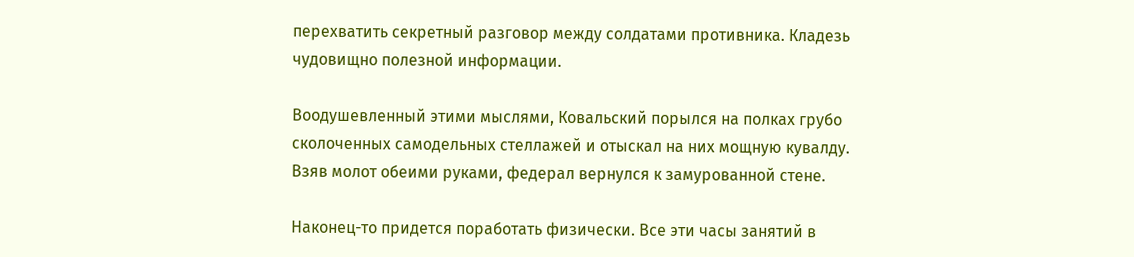перехватить секретный разговор между солдатами противника. Кладезь чудовищно полезной информации.

Воодушевленный этими мыслями, Ковальский порылся на полках грубо сколоченных самодельных стеллажей и отыскал на них мощную кувалду. Взяв молот обеими руками, федерал вернулся к замурованной стене.

Наконец-то придется поработать физически. Все эти часы занятий в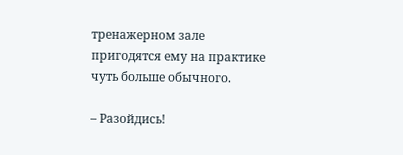тренажерном зале пригодятся ему на практике чуть больше обычного.

– Разойдись!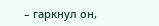– гаркнул он,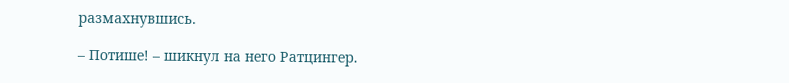размахнувшись.

– Потише! – шикнул на него Ратцингер.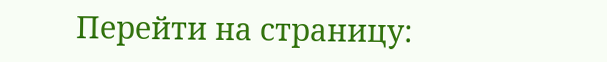Перейти на страницу: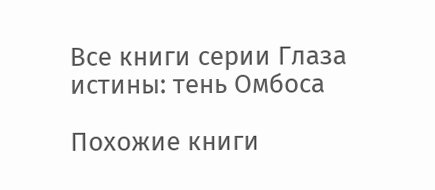Все книги серии Глаза истины: тень Омбоса

Похожие книги